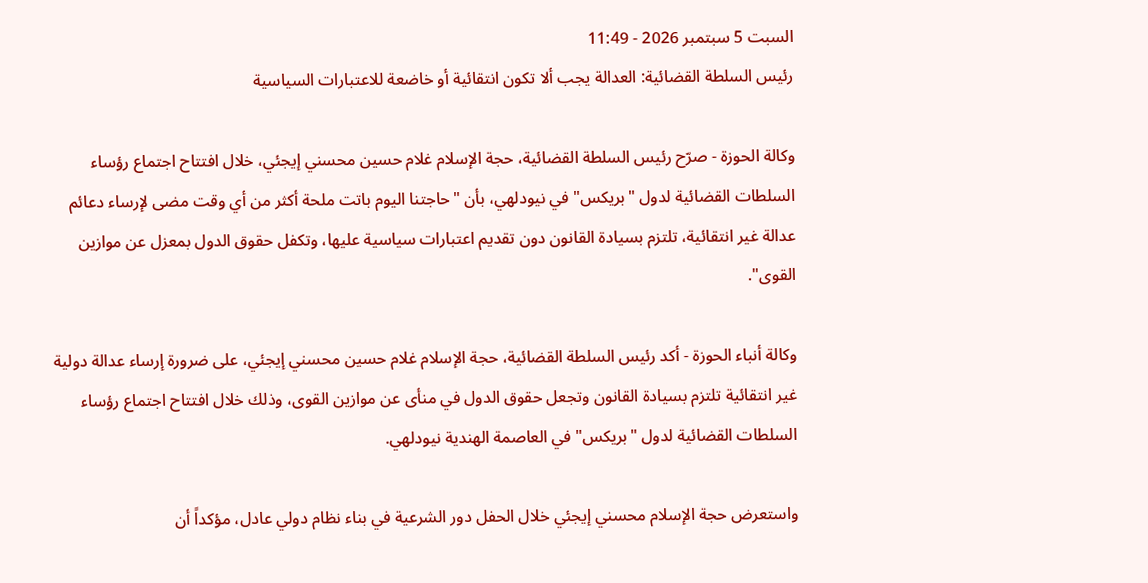السبت 5 سبتمبر 2026 - 11:49
رئيس السلطة القضائية: العدالة يجب ألا تكون انتقائية أو خاضعة للاعتبارات السياسية

وكالة الحوزة - صرّح رئيس السلطة القضائية، حجة الإسلام غلام حسين محسني إيجئي، خلال افتتاح اجتماع رؤساء السلطات القضائية لدول "بريكس" في نيودلهي، بأن "حاجتنا اليوم باتت ملحة أكثر من أي وقت مضى لإرساء دعائم عدالة غير انتقائية، تلتزم بسيادة القانون دون تقديم اعتبارات سياسية عليها، وتكفل حقوق الدول بمعزل عن موازين القوى".

وكالة أنباء الحوزة - أكد رئيس السلطة القضائية، حجة الإسلام غلام حسين محسني إيجئي، على ضرورة إرساء عدالة دولية غير انتقائية تلتزم بسيادة القانون وتجعل حقوق الدول في منأى عن موازين القوى، وذلك خلال افتتاح اجتماع رؤساء السلطات القضائية لدول "بريكس" في العاصمة الهندية نيودلهي.

واستعرض حجة الإسلام محسني إيجئي خلال الحفل دور الشرعية في بناء نظام دولي عادل، مؤكداً أن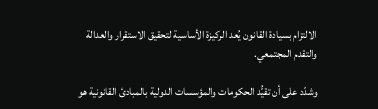الالتزام بسيادة القانون يُعد الركيزة الأساسية لتحقيق الاستقرار والعدالة والتقدم المجتمعي.

وشدّد على أن تقيُّد الحكومات والمؤسسات الدولية بالمبادئ القانونية هو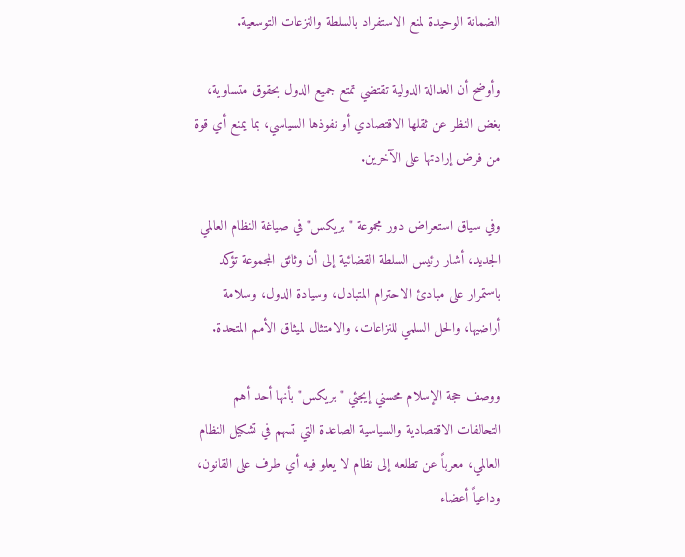الضمانة الوحيدة لمنع الاستفراد بالسلطة والنزعات التوسعية.

وأوضح أن العدالة الدولية تقتضي تمتع جميع الدول بحقوق متساوية، بغض النظر عن ثقلها الاقتصادي أو نفوذها السياسي، بما يمنع أي قوة من فرض إرادتها على الآخرين.

وفي سياق استعراض دور مجموعة "بريكس" في صياغة النظام العالمي الجديد، أشار رئيس السلطة القضائية إلى أن وثائق المجموعة تؤكد باستمرار على مبادئ الاحترام المتبادل، وسيادة الدول، وسلامة أراضيها، والحل السلمي للنزاعات، والامتثال لميثاق الأمم المتحدة.

ووصف حجة الإسلام محسني إيجئي "بريكس" بأنها أحد أهم التحالفات الاقتصادية والسياسية الصاعدة التي تسهم في تشكيل النظام العالمي، معرباً عن تطلعه إلى نظام لا يعلو فيه أي طرف على القانون، وداعياً أعضاء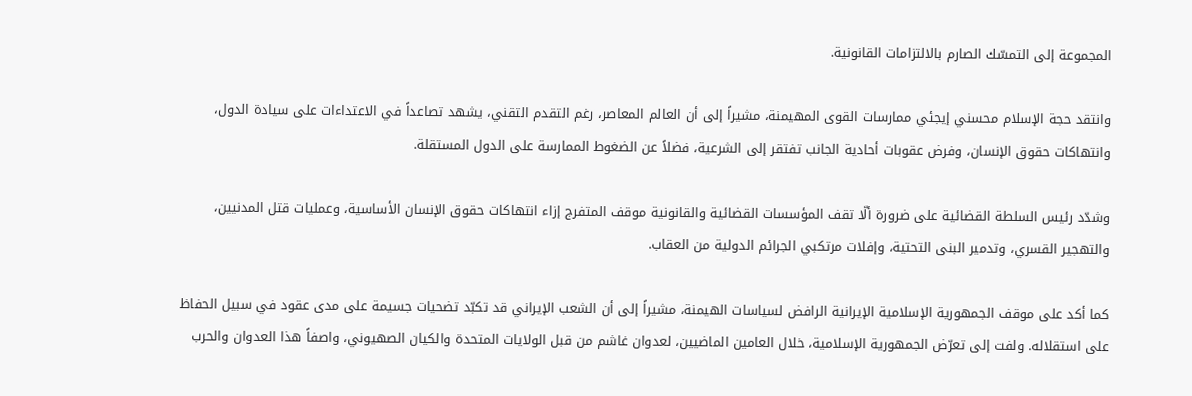المجموعة إلى التمسّك الصارم بالالتزامات القانونية.

وانتقد حجة الإسلام محسني إيجئي ممارسات القوى المهيمنة، مشيراً إلى أن العالم المعاصر، رغم التقدم التقني، يشهد تصاعداً في الاعتداءات على سيادة الدول، وانتهاكات حقوق الإنسان، وفرض عقوبات أحادية الجانب تفتقر إلى الشرعية، فضلاً عن الضغوط الممارسة على الدول المستقلة.

وشدّد رئيس السلطة القضائية على ضرورة ألّا تقف المؤسسات القضائية والقانونية موقف المتفرج إزاء انتهاكات حقوق الإنسان الأساسية، وعمليات قتل المدنيين، والتهجير القسري، وتدمير البنى التحتية، وإفلات مرتكبي الجرائم الدولية من العقاب.

كما أكد على موقف الجمهورية الإسلامية الإيرانية الرافض لسياسات الهيمنة، مشيراً إلى أن الشعب الإيراني قد تكبّد تضحيات جسيمة على مدى عقود في سبيل الحفاظ على استقلاله. ولفت إلى تعرّض الجمهورية الإسلامية، خلال العامين الماضيين، لعدوان غاشم من قبل الولايات المتحدة والكيان الصهيوني، واصفاً هذا العدوان والحرب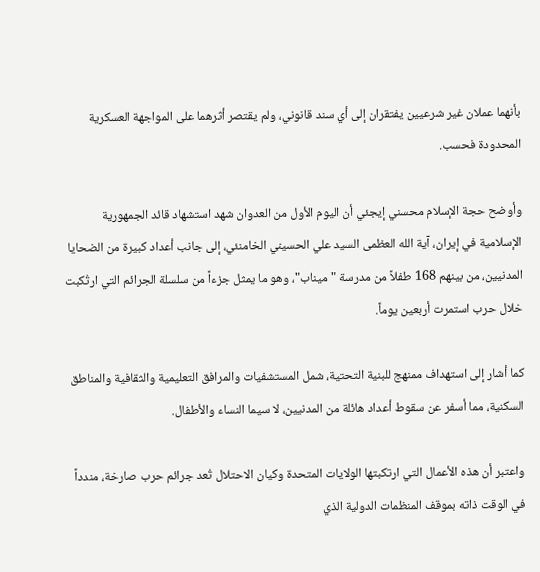بأنهما عملان غير شرعيين يفتقران إلى أي سند قانوني، ولم يقتصر أثرهما على المواجهة العسكرية المحدودة فحسب.

وأوضح حجة الإسلام محسني إيجئي أن اليوم الأول من العدوان شهد استشهاد قائد الجمهورية الإسلامية في إيران، آية الله العظمى السيد علي الحسيني الخامنئي، إلى جانب أعداد كبيرة من الضحايا المدنيين، من بينهم 168 طفلاً من مدرسة "ميناب"، وهو ما يمثل جزءاً من سلسلة الجرائم التي ارتُكبت خلال حرب استمرت أربعين يوماً.

كما أشار إلى استهداف ممنهج للبنية التحتية، شمل المستشفيات والمرافق التعليمية والثقافية والمناطق السكنية، مما أسفر عن سقوط أعداد هائلة من المدنيين، لا سيما النساء والأطفال.

واعتبر أن هذه الأعمال التي ارتكبتها الولايات المتحدة وكيان الاحتلال تُعد جرائم حرب صارخة، مندداً في الوقت ذاته بموقف المنظمات الدولية الذي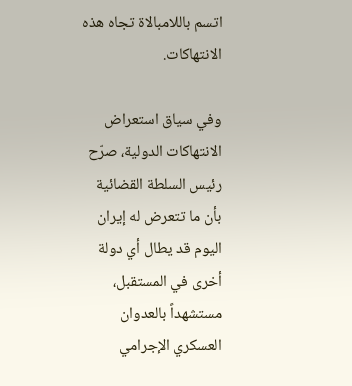اتسم باللامبالاة تجاه هذه الانتهاكات.

وفي سياق استعراض الانتهاكات الدولية، صرّح رئيس السلطة القضائية بأن ما تتعرض له إيران اليوم قد يطال أي دولة أخرى في المستقبل، مستشهداً بالعدوان العسكري الإجرامي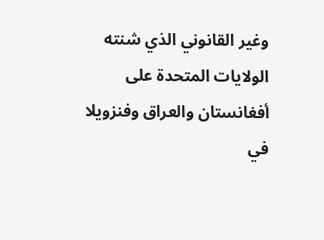وغير القانوني الذي شنته الولايات المتحدة على أفغانستان والعراق وفنزويلا في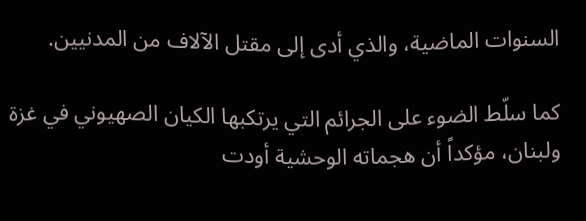السنوات الماضية، والذي أدى إلى مقتل الآلاف من المدنيين.

كما سلّط الضوء على الجرائم التي يرتكبها الكيان الصهيوني في غزة ولبنان، مؤكداً أن هجماته الوحشية أودت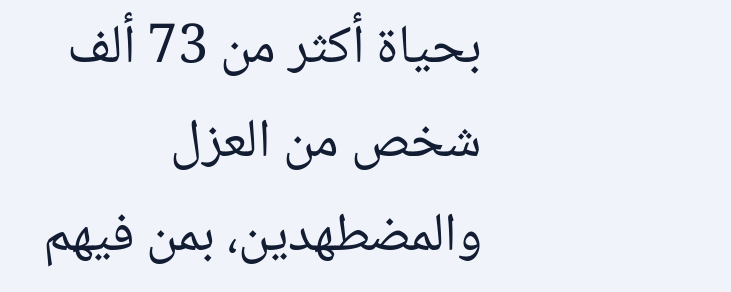بحياة أكثر من 73 ألف شخص من العزل والمضطهدين، بمن فيهم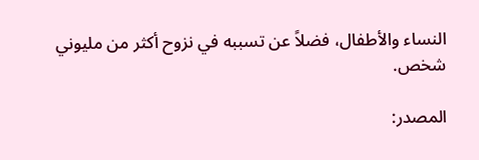النساء والأطفال، فضلاً عن تسببه في نزوح أكثر من مليوني شخص.

المصدر: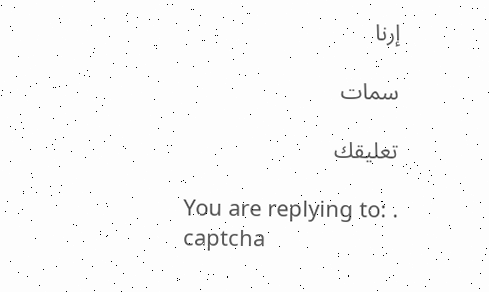إرنا

سمات

تعليقك

You are replying to: .
captcha